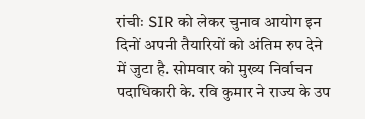रांचीः SIR को लेकर चुनाव आयोग इन दिनों अपनी तैयारियों को अंतिम रुप देने में जुटा है. सोमवार को मुख्य निर्वाचन पदाधिकारी के. रवि कुमार ने राज्य के उप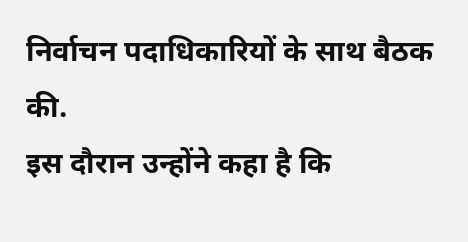निर्वाचन पदाधिकारियों के साथ बैठक की.
इस दौरान उन्होंने कहा है कि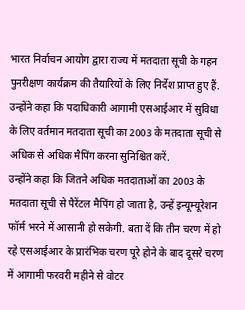भारत निर्वाचन आयोग द्वारा राज्य में मतदाता सूची के गहन पुनरीक्षण कार्यक्रम की तैयारियों के लिए निर्देश प्राप्त हुए हैं. उन्होंने कहा कि पदाधिकारी आगामी एसआईआर में सुविधा के लिए वर्तमान मतदाता सूची का 2003 के मतदाता सूची से अधिक से अधिक मैपिंग करना सुनिश्चित करें.
उन्होंने कहा कि जितने अधिक मतदाताओं का 2003 के मतदाता सूची से पैरेंटल मैपिंग हो जाता है, उन्हें इन्यूम्यूरेशन फॉर्म भरने में आसानी हो सकेगी. बता दें कि तीन चरण में हो रहे एसआईआर के प्रारंभिक चरण पूरे होने के बाद दूसरे चरण में आगामी फरवरी महीने से वोटर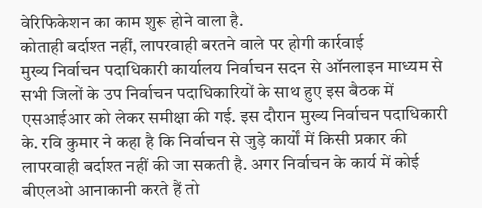वेरिफिकेशन का काम शुरू होने वाला है.
कोताही बर्दाश्त नहीं, लापरवाही बरतने वाले पर होगी कार्रवाई
मुख्य निर्वाचन पदाधिकारी कार्यालय निर्वाचन सदन से ऑनलाइन माध्यम से सभी जिलों के उप निर्वाचन पदाधिकारियों के साथ हुए इस बैठक में एसआईआर को लेकर समीक्षा की गई. इस दौरान मुख्य निर्वाचन पदाधिकारी के. रवि कुमार ने कहा है कि निर्वाचन से जुड़े कार्यों में किसी प्रकार की लापरवाही बर्दाश्त नहीं की जा सकती है. अगर निर्वाचन के कार्य में कोई बीएलओ आनाकानी करते हैं तो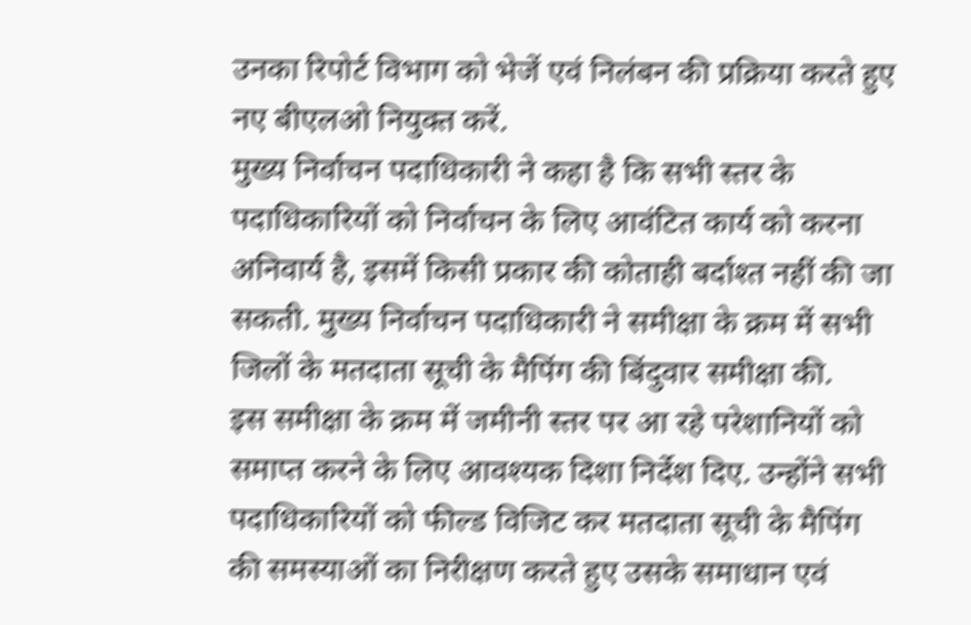उनका रिपोर्ट विभाग को भेजें एवं निलंबन की प्रक्रिया करते हुए नए बीएलओ नियुक्त करें.
मुख्य निर्वाचन पदाधिकारी ने कहा है कि सभी स्तर के पदाधिकारियों को निर्वाचन के लिए आवंटित कार्य को करना अनिवार्य है, इसमें किसी प्रकार की कोताही बर्दाश्त नहीं की जा सकती. मुख्य निर्वाचन पदाधिकारी ने समीक्षा के क्रम में सभी जिलों के मतदाता सूची के मैपिंग की बिंदुवार समीक्षा की.
इस समीक्षा के क्रम में जमीनी स्तर पर आ रहे परेशानियों को समाप्त करने के लिए आवश्यक दिशा निर्देश दिए. उन्होंने सभी पदाधिकारियों को फील्ड विजिट कर मतदाता सूची के मैपिंग की समस्याओं का निरीक्षण करते हुए उसके समाधान एवं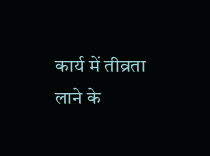कार्य में तीव्रता लाने के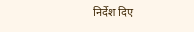निर्देश दिए